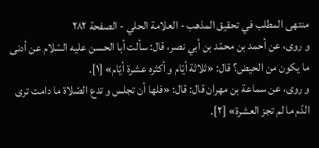منتهى المطلب في تحقيق المذهب - العلامة الحلي - الصفحة ٢٨٢
و روى، عن أحمد بن محمّد بن أبي نصر، قال: سألت أبا الحسن عليه السّلام عن أدنى ما يكون من الحيض؟ قال: «ثلاثة أيّام و أكثره عشرة أيّام» [١].
و روى، عن سماعة بن مهران قال: قال: «فلها أن تجلس و تدع الصّلاة ما دامت ترى الدّم ما لم تجز العشرة» [٢].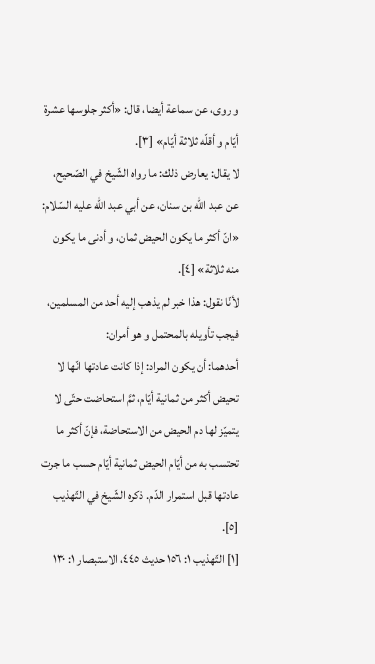و روى، عن سماعة أيضا، قال: «أكثر جلوسها عشرة أيّام و أقلّه ثلاثة أيّام» [٣].
لا يقال: يعارض ذلك: ما رواه الشّيخ في الصّحيح، عن عبد اللّه بن سنان، عن أبي عبد اللّه عليه السّلام: «انّ أكثر ما يكون الحيض ثمان، و أدنى ما يكون منه ثلاثة» [٤].
لأنّا نقول: هذا خبر لم يذهب إليه أحد من المسلمين، فيجب تأويله بالمحتمل و هو أمران:
أحدهما: أن يكون المراد: إذا كانت عادتها انّها لا تحيض أكثر من ثمانية أيّام، ثمَّ استحاضت حتّى لا يتميّز لها دم الحيض من الاستحاضة، فإنّ أكثر ما تحتسب به من أيّام الحيض ثمانية أيّام حسب ما جرت عادتها قبل استمرار الدّم. ذكره الشّيخ في التّهذيب [٥].
[١] التّهذيب ١: ١٥٦ حديث ٤٤٥، الاستبصار ١: ١٣٠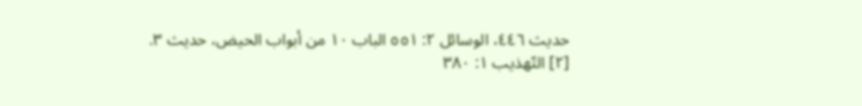حديث ٤٤٦، الوسائل ٢: ٥٥١ الباب ١٠ من أبواب الحيض، حديث ٣.
[٢] التّهذيب ١: ٣٨٠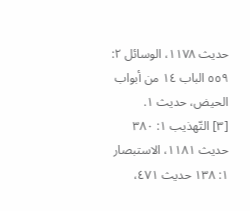حديث ١١٧٨، الوسائل ٢: ٥٥٩ الباب ١٤ من أبواب الحيض، حديث ١.
[٣] التّهذيب ١: ٣٨٠ حديث ١١٨١، الاستبصار ١: ١٣٨ حديث ٤٧١،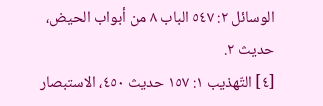الوسائل ٢: ٥٤٧ الباب ٨ من أبواب الحيض، حديث ٢.
[٤] التّهذيب ١: ١٥٧ حديث ٤٥٠، الاستبصار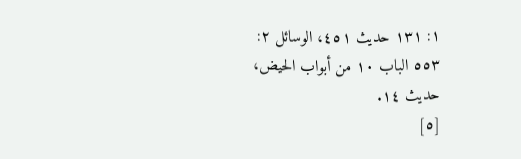١: ١٣١ حديث ٤٥١، الوسائل ٢: ٥٥٣ الباب ١٠ من أبواب الحيض، حديث ١٤.
[٥]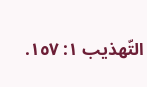التّهذيب ١: ١٥٧.